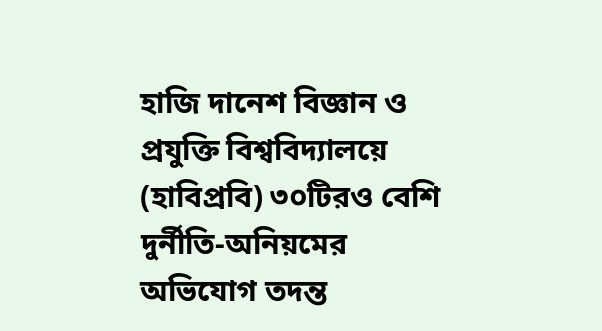হাজি দানেশ বিজ্ঞান ও প্রযুক্তি বিশ্ববিদ্যালয়ে (হাবিপ্রবি) ৩০টিরও বেশি দুর্নীতি-অনিয়মের অভিযোগ তদন্ত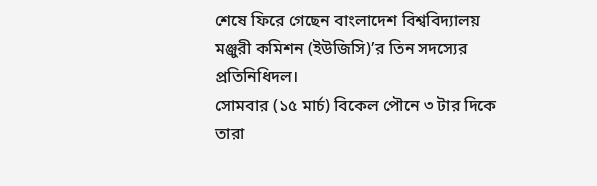শেষে ফিরে গেছেন বাংলাদেশ বিশ্ববিদ্যালয় মঞ্জুরী কমিশন (ইউজিসি)’র তিন সদস্যের প্রতিনিধিদল।
সোমবার (১৫ মার্চ) বিকেল পৌনে ৩ টার দিকে তারা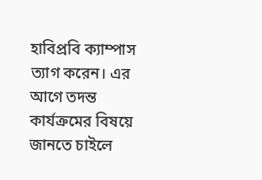হাবিপ্রবি ক্যাম্পাস ত্যাগ করেন। এর আগে তদন্ত কার্যক্রমের বিষয়ে জানতে চাইলে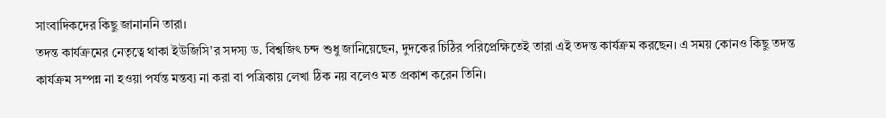সাংবাদিকদের কিছু জানাননি তারা।
তদন্ত কার্যক্রমের নেতৃত্বে থাকা ইউজিসি’র সদস্য ড. বিশ্বজিৎ চন্দ শুধু জানিয়েছেন, দুদকের চিঠির পরিপ্রেক্ষিতেই তারা এই তদন্ত কার্যক্রম করছেন। এ সময় কোনও কিছু তদন্ত কার্যক্রম সম্পন্ন না হওয়া পর্যন্ত মন্তব্য না করা বা পত্রিকায় লেখা ঠিক নয় বলেও মত প্রকাশ করেন তিনি।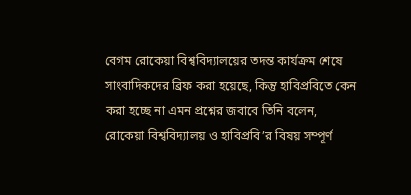বেগম রোকেয়া বিশ্ববিদ্যালয়ের তদন্ত কার্যক্রম শেষে সাংবাদিকদের ব্রিফ করা হয়েছে, কিন্তু হাবিপ্রবিতে কেন করা হচ্ছে না এমন প্রশ্নের জবাবে তিনি বলেন, রোকেয়া বিশ্ববিদ্যালয় ও হাবিপ্রবি’র বিষয় সম্পূর্ণ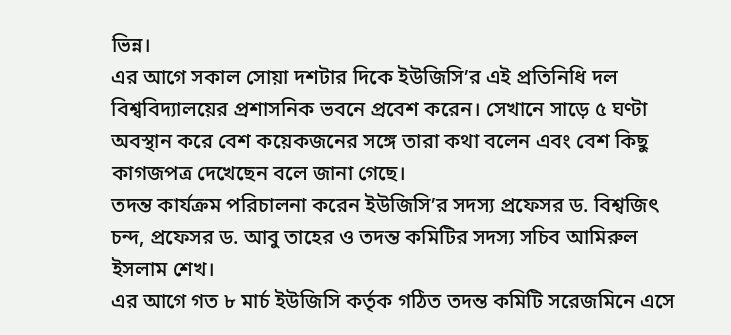ভিন্ন।
এর আগে সকাল সোয়া দশটার দিকে ইউজিসি’র এই প্রতিনিধি দল বিশ্ববিদ্যালয়ের প্রশাসনিক ভবনে প্রবেশ করেন। সেখানে সাড়ে ৫ ঘণ্টা অবস্থান করে বেশ কয়েকজনের সঙ্গে তারা কথা বলেন এবং বেশ কিছু কাগজপত্র দেখেছেন বলে জানা গেছে।
তদন্ত কার্যক্রম পরিচালনা করেন ইউজিসি’র সদস্য প্রফেসর ড. বিশ্বজিৎ চন্দ, প্রফেসর ড. আবু তাহের ও তদন্ত কমিটির সদস্য সচিব আমিরুল ইসলাম শেখ।
এর আগে গত ৮ মার্চ ইউজিসি কর্তৃক গঠিত তদন্ত কমিটি সরেজমিনে এসে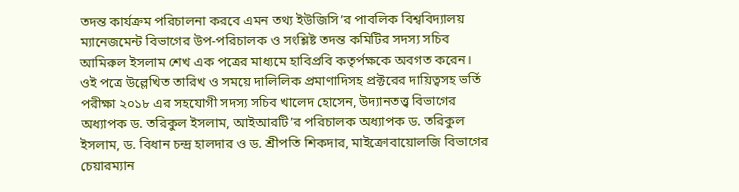তদন্ত কার্যক্রম পরিচালনা করবে এমন তথ্য ইউজিসি’র পাবলিক বিশ্ববিদ্যালয় ম্যানেজমেন্ট বিভাগের উপ-পরিচালক ও সংশ্লিষ্ট তদন্ত কমিটির সদস্য সচিব আমিরুল ইসলাম শেখ এক পত্রের মাধ্যমে হাবিপ্রবি কতৃর্পক্ষকে অবগত করেন।
ওই পত্রে উল্লেখিত তারিখ ও সময়ে দালিলিক প্রমাণাদিসহ প্রক্টরের দায়িত্বসহ ভর্তি পরীক্ষা ২০১৮ এর সহযোগী সদস্য সচিব খালেদ হোসেন, উদ্যানতত্ত্ব বিভাগের অধ্যাপক ড. তরিকুল ইসলাম, আইআরটি’র পরিচালক অধ্যাপক ড. তরিকুল ইসলাম, ড. বিধান চন্দ্র হালদার ও ড. শ্রীপতি শিকদার, মাইক্রোবায়োলজি বিভাগের চেয়ারম্যান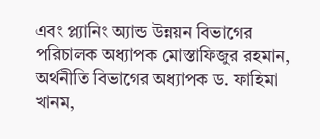এবং প্ল্যানিং অ্যান্ড উন্নয়ন বিভাগের পরিচালক অধ্যাপক মোস্তাফিজুর রহমান, অর্থনীতি বিভাগের অধ্যাপক ড. ফাহিমা খানম,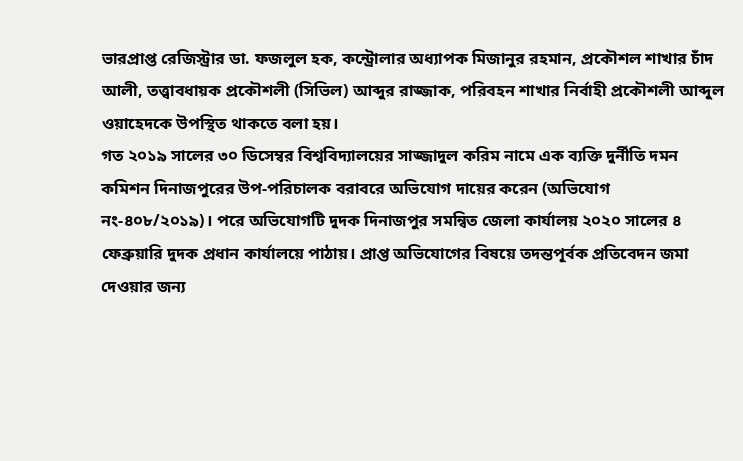ভারপ্রাপ্ত রেজিস্ট্রার ডা. ফজলুল হক, কন্ট্রোলার অধ্যাপক মিজানুর রহমান, প্রকৌশল শাখার চাঁদ আলী, তত্ত্বাবধায়ক প্রকৌশলী (সিভিল) আব্দুর রাজ্জাক, পরিবহন শাখার নির্বাহী প্রকৌশলী আব্দুল ওয়াহেদকে উপস্থিত থাকতে বলা হয়।
গত ২০১৯ সালের ৩০ ডিসেম্বর বিশ্ববিদ্যালয়ের সাজ্জাদুল করিম নামে এক ব্যক্তি দুর্নীতি দমন কমিশন দিনাজপুরের উপ-পরিচালক বরাবরে অভিযোগ দায়ের করেন (অভিযোগ নং-৪০৮/২০১৯)। পরে অভিযোগটি দুদক দিনাজপুর সমন্বিত জেলা কার্যালয় ২০২০ সালের ৪ ফেব্রুয়ারি দুদক প্রধান কার্যালয়ে পাঠায়। প্রাপ্ত অভিযোগের বিষয়ে তদন্তপূর্বক প্রতিবেদন জমা দেওয়ার জন্য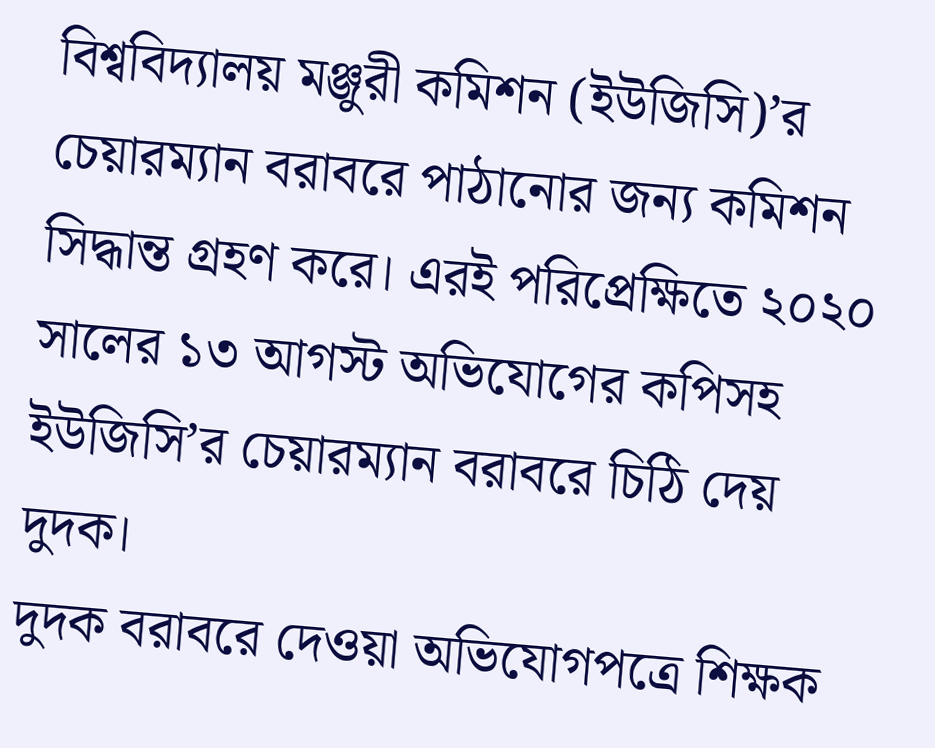বিশ্ববিদ্যালয় মঞ্জুরী কমিশন (ইউজিসি)’র চেয়ারম্যান বরাবরে পাঠানোর জন্য কমিশন সিদ্ধান্ত গ্রহণ করে। এরই পরিপ্রেক্ষিতে ২০২০ সালের ১৩ আগস্ট অভিযোগের কপিসহ ইউজিসি’র চেয়ারম্যান বরাবরে চিঠি দেয় দুদক।
দুদক বরাবরে দেওয়া অভিযোগপত্রে শিক্ষক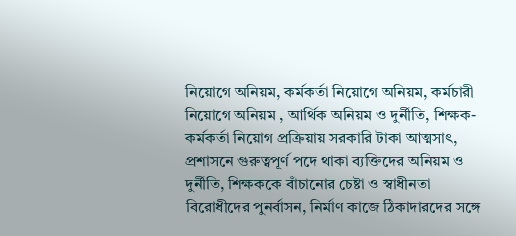নিয়োগে অনিয়ম, কর্মকর্তা নিয়োগে অনিয়ম, কর্মচারী নিয়োগে অনিয়ম , আর্থিক অনিয়ম ও দুর্নীতি, শিক্ষক-কর্মকর্তা নিয়োগ প্রক্রিয়ায় সরকারি টাকা আত্মসাৎ, প্রশাসনে গুরুত্বপূর্ণ পদে থাকা ব্যক্তিদের অনিয়ম ও দুর্নীতি, শিক্ষককে বাঁচানোর চেষ্টা ও স্বাধীনতা বিরোধীদের পুনর্বাসন, নির্মাণ কাজে ঠিকাদারদের সঙ্গে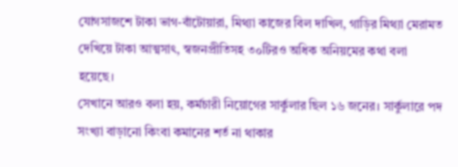যোগসাজশে টাকা ভাগ-বাঁটোয়ারা, মিথ্যা কাজের বিল দাখিল, গাড়ির মিথ্যা মেরামত দেখিয়ে টাকা আত্মসাৎ, স্বজনপ্রীতিসহ ৩০টিরও অধিক অনিয়মের কথা বলা হয়েছে।
সেখানে আরও বলা হয়, কর্মচারী নিয়োগের সার্কুলার ছিল ১৬ জনের। সার্কুলারে পদ সংখ্যা বাড়ানো কিংবা কমানের শর্ত না থাকার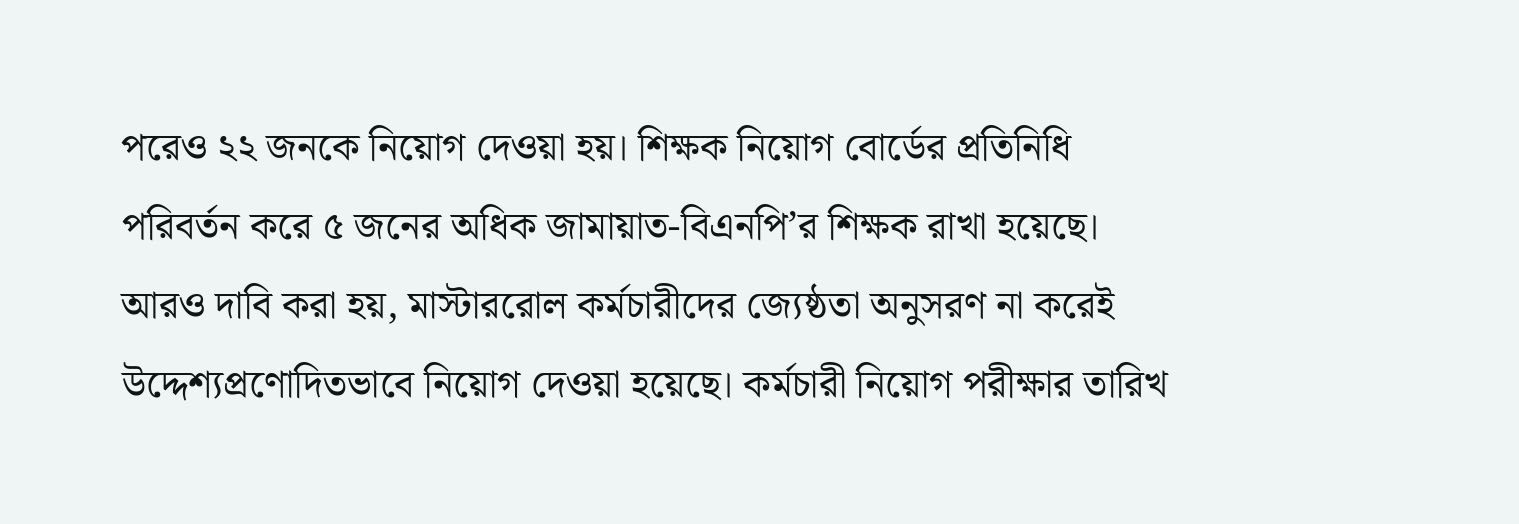পরেও ২২ জনকে নিয়োগ দেওয়া হয়। শিক্ষক নিয়োগ বোর্ডের প্রতিনিধি পরিবর্তন করে ৫ জনের অধিক জামায়াত-বিএনপি’র শিক্ষক রাখা হয়েছে। আরও দাবি করা হয়, মাস্টাররোল কর্মচারীদের জ্যেষ্ঠতা অনুসরণ না করেই উদ্দেশ্যপ্রণোদিতভাবে নিয়োগ দেওয়া হয়েছে। কর্মচারী নিয়োগ পরীক্ষার তারিখ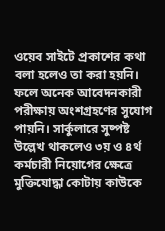ওয়েব সাইটে প্রকাশের কথা বলা হলেও তা করা হয়নি। ফলে অনেক আবেদনকারী পরীক্ষায় অংশগ্রহণের সুযোগ পায়নি। সার্কুলারে সুষ্পষ্ট উল্লেখ থাকলেও ৩য় ও ৪র্থ কর্মচারী নিয়োগের ক্ষেত্রে মুক্তিযোদ্ধা কোটায় কাউকে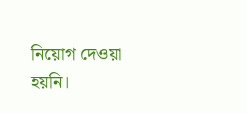নিয়োগ দেওয়া হয়নি।